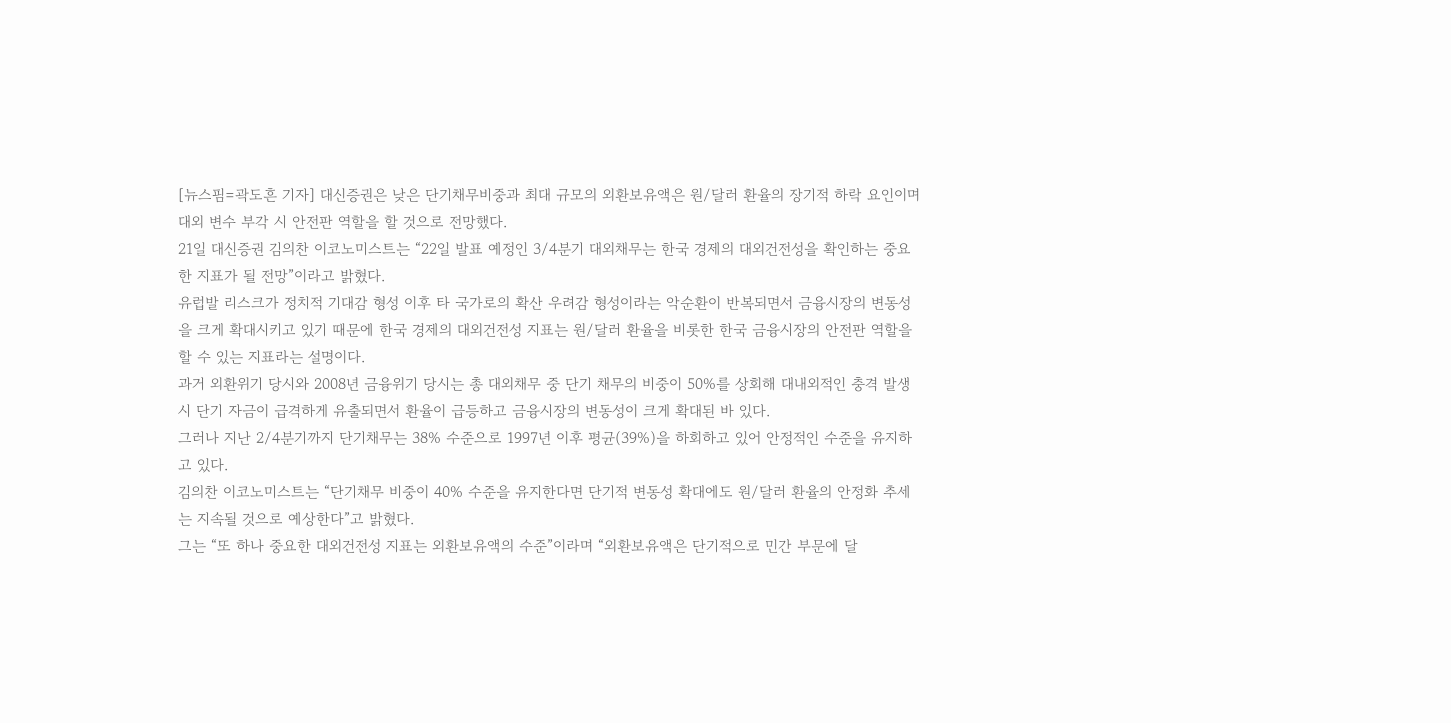[뉴스핌=곽도흔 기자] 대신증권은 낮은 단기채무비중과 최대 규모의 외환보유액은 원/달러 환율의 장기적 하락 요인이며 대외 변수 부각 시 안전판 역할을 할 것으로 전망했다.
21일 대신증권 김의찬 이코노미스트는 “22일 발표 예정인 3/4분기 대외채무는 한국 경제의 대외건전성을 확인하는 중요한 지표가 될 전망”이라고 밝혔다.
유럽발 리스크가 정치적 기대감 형성 이후 타 국가로의 확산 우려감 형성이라는 악순환이 반복되면서 금융시장의 변동성을 크게 확대시키고 있기 때문에 한국 경제의 대외건전성 지표는 원/달러 환율을 비롯한 한국 금융시장의 안전판 역할을 할 수 있는 지표라는 설명이다.
과거 외환위기 당시와 2008년 금융위기 당시는 총 대외채무 중 단기 채무의 비중이 50%를 상회해 대내외적인 충격 발생 시 단기 자금이 급격하게 유출되면서 환율이 급등하고 금융시장의 변동성이 크게 확대된 바 있다.
그러나 지난 2/4분기까지 단기채무는 38% 수준으로 1997년 이후 평균(39%)을 하회하고 있어 안정적인 수준을 유지하고 있다.
김의찬 이코노미스트는 “단기채무 비중이 40% 수준을 유지한다면 단기적 변동성 확대에도 원/달러 환율의 안정화 추세는 지속될 것으로 예상한다”고 밝혔다.
그는 “또 하나 중요한 대외건전성 지표는 외환보유액의 수준”이라며 “외환보유액은 단기적으로 민간 부문에 달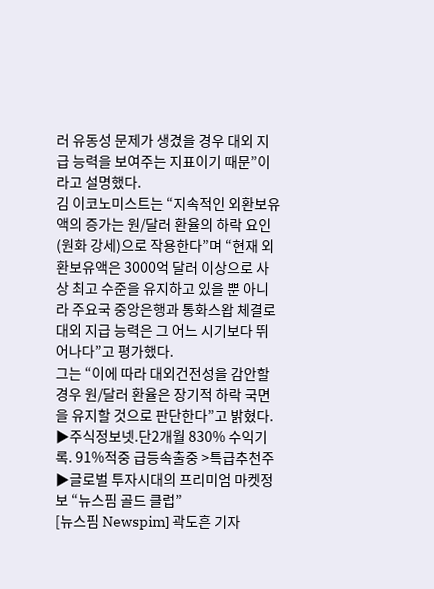러 유동성 문제가 생겼을 경우 대외 지급 능력을 보여주는 지표이기 때문”이라고 설명했다.
김 이코노미스트는 “지속적인 외환보유액의 증가는 원/달러 환율의 하락 요인(원화 강세)으로 작용한다”며 “현재 외환보유액은 3000억 달러 이상으로 사상 최고 수준을 유지하고 있을 뿐 아니라 주요국 중앙은행과 통화스왑 체결로 대외 지급 능력은 그 어느 시기보다 뛰어나다”고 평가했다.
그는 “이에 따라 대외건전성을 감안할 경우 원/달러 환율은 장기적 하락 국면을 유지할 것으로 판단한다”고 밝혔다.
▶주식정보넷.단2개월 830% 수익기록. 91%적중 급등속출중 >특급추천주
▶글로벌 투자시대의 프리미엄 마켓정보 “뉴스핌 골드 클럽”
[뉴스핌 Newspim] 곽도흔 기자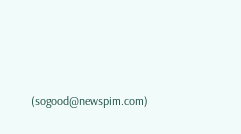(sogood@newspim.com)